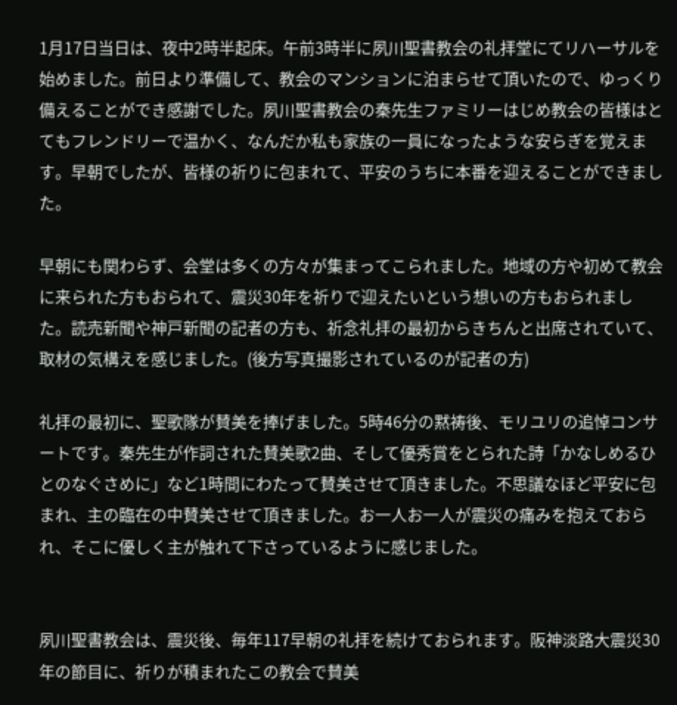1月17日当日は、夜中2時半起床。午前3時半に夙川聖書教会の礼拝堂にてリハーサルを始めました。前日より準備して、教会のマンションに泊まらせて頂いたので、ゆっくり備えることができ感謝でした。夙川聖書教会の秦先生ファミリーはじめ教会の皆様はとてもフレンドリーで温かく、なんだか私も家族の一員になったような安らぎを覚えます。早朝でしたが、皆様の祈りに包まれて、平安のうちに本番を迎えることができました。

早朝にも関わらず、会堂は多くの方々が集まってこられました。地域の方や初めて教会に来られた方もおられて、震災30年を祈りで迎えたいという想いの方もおられました。読売新聞や神戸新聞の記者の方も、祈念礼拝の最初からきちんと出席されていて、取材の気構えを感じました。(後方写真撮影されているのが記者の方)

礼拝の最初に、聖歌隊が賛美を捧げました。5時46分の黙祷後、モリユリの追悼コンサートです。秦先生が作詞された賛美歌2曲、そして優秀賞をとられた詩「かなしめるひとのなぐさめに」など1時間にわたって賛美させて頂きました。不思議なほど平安に包まれ、主の臨在の中賛美させて頂きました。お一人お一人が震災の痛みを抱えておられ、そこに優しく主が触れて下さっているように感じました。


夙川聖書教会は、震災後、毎年117早朝の礼拝を続けておられます。阪神淡路大震災30年の節目に、祈りが積まれたこの教会で賛美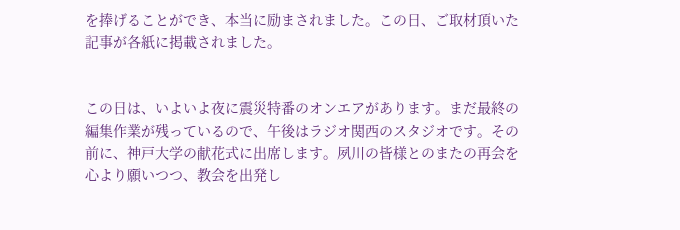を捧げることができ、本当に励まされました。この日、ご取材頂いた記事が各紙に掲載されました。


この日は、いよいよ夜に震災特番のオンエアがあります。まだ最終の編集作業が残っているので、午後はラジオ関西のスタジオです。その前に、神戸大学の献花式に出席します。夙川の皆様とのまたの再会を心より願いつつ、教会を出発し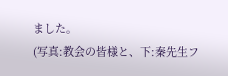ました。
(写真:教会の皆様と、下:秦先生フ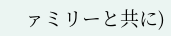ァミリーと共に)